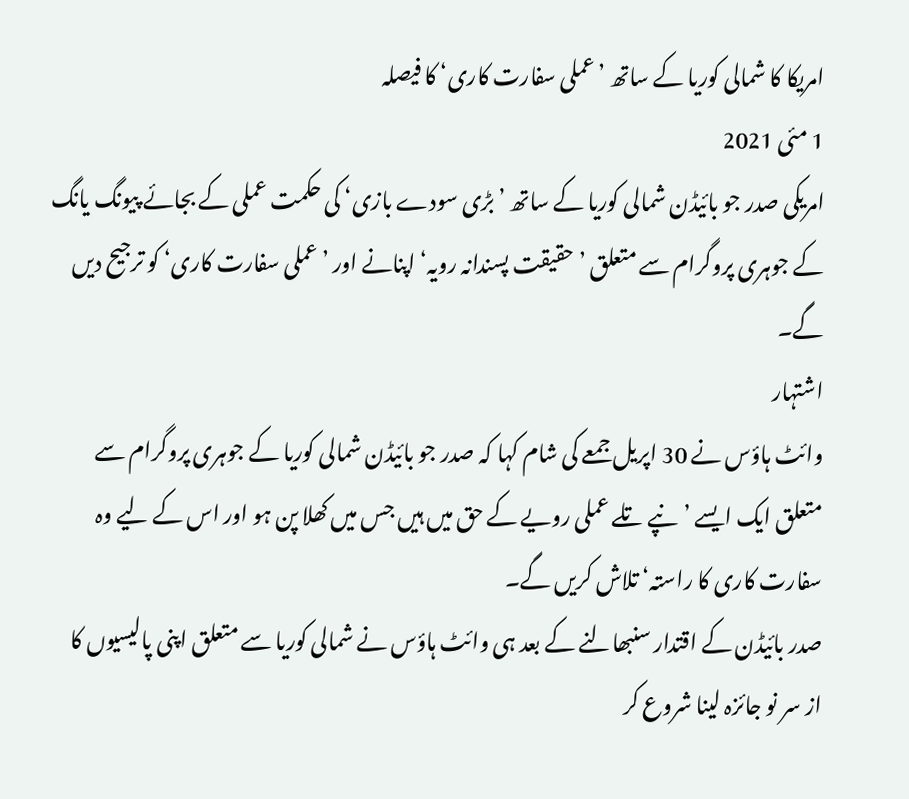امریکا کا شمالی کوریا کے ساتھ ’عملی سفارت کاری‘ کا فیصلہ
1 مئی 2021
امریکی صدر جو بائیڈن شمالی کوریا کے ساتھ ’بڑی سودے بازی‘ کی حکمت عملی کے بجائے پیونگ یانگ کے جوہری پروگرام سے متعلق ’حقیقت پسندانہ رویہ‘ اپنانے اور ’عملی سفارت کاری‘ کو ترجیح دیں گے۔
اشتہار
وائٹ ہاؤس نے 30 اپریل جمعے کی شام کہا کہ صدر جو بائیڈن شمالی کوریا کے جوہری پروگرام سے متعلق ایک ایسے ’نپے تلے عملی رویے کے حق میں ہیں جس میں کھلا پن ہو اور اس کے لیے وہ سفارت کاری کا راستہ‘ تلاش کریں گے۔
صدر بائیڈن کے اقتدار سنبھالنے کے بعد ہی وائٹ ہاؤس نے شمالی کوریا سے متعلق اپنی پالیسیوں کا از سر نو جائزہ لینا شروع کر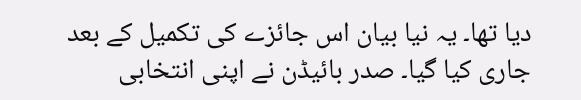دیا تھا۔ یہ نیا بیان اس جائزے کی تکمیل کے بعد جاری کیا گيا۔ صدر بائیڈن نے اپنی انتخابی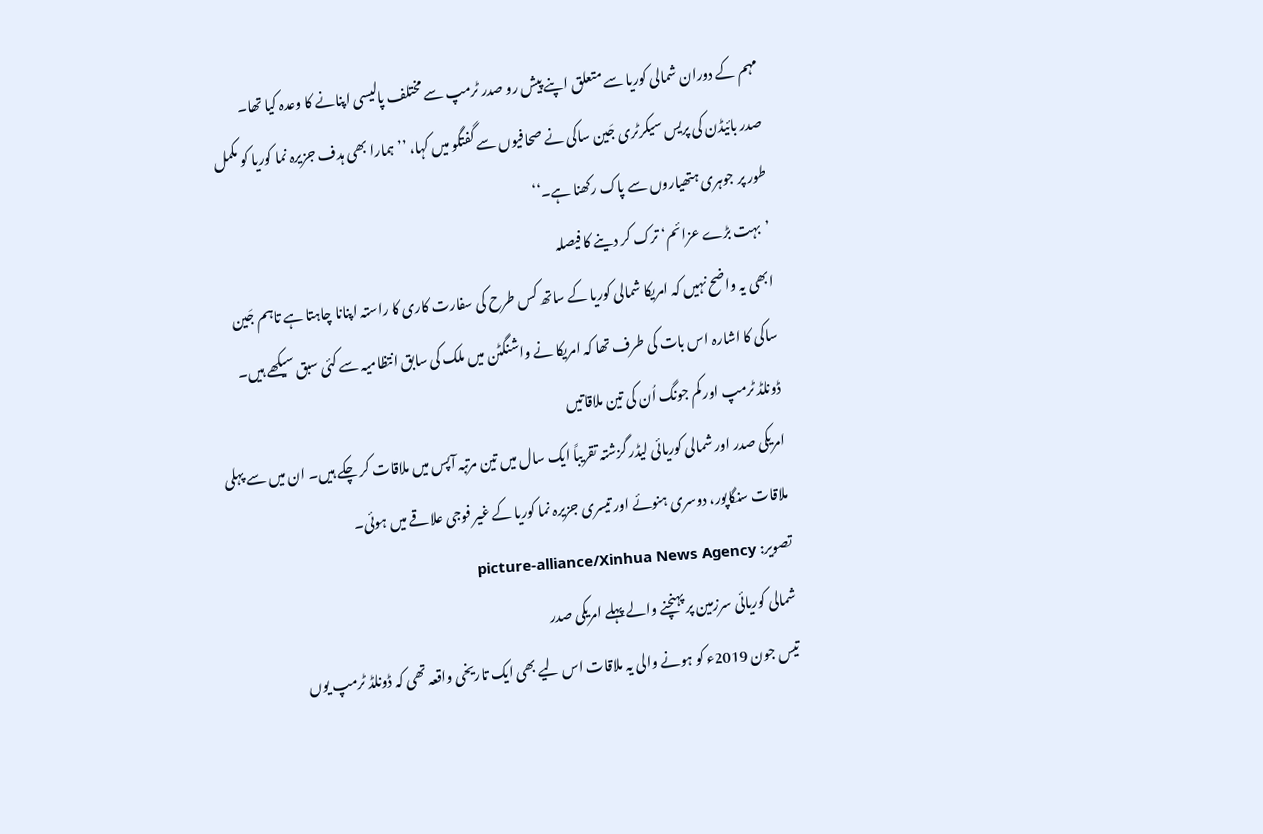مہم کے دوران شمالی کوریا سے متعلق اپنے پیش رو صدر ٹرمپ سے مختلف پالیسی اپنانے کا وعدہ کیا تھا۔
صدر بائیڈن کی پریس سیکرٹری جَین ساکی نے صحافیوں سے گفتگو میں کہا، ’’ہمارا بھی ہدف جزیرہ نما کوریا کو مکمل طور پر جوہری ہتھیاروں سے پاک رکھنا ہے۔‘‘
’بہت بڑے عزائم‘ ترک کر دینے کا فیصلہ
ابھی یہ واضح نہیں کہ امریکا شمالی کوریا کے ساتھ کس طرح کی سفارت کاری کا راستہ اپنانا چاہتا ہے تاہم جَین ساکی کا اشارہ اس بات کی طرف تھا کہ امریکا نے واشنگٹن میں ملک کی سابق انتظامیہ سے کئی سبق سیکھے ہیں۔
ڈونلڈ ٹرمپ اور کم جونگ اُن کی تین ملاقاتیں
امریکی صدر اور شمالی کوریائی لیڈر گزشتہ تقریباً ایک سال میں تین مرتبہ آپس میں ملاقات کر چکے ہیں۔ ان میں سے پہلی ملاقات سنگاپور، دوسری ہنوئے اور تیسری جزیرہ نما کوریا کے غیر فوجی علاقے میں ہوئی۔
تصویر: picture-alliance/Xinhua News Agency
شمالی کوریائی سرزمین پر پہنچنے والے پہلے امریکی صدر
تیس جون 2019ء کو ہونے والی یہ ملاقات اس لیے بھی ایک تاریخی واقعہ تھی کہ ڈونلڈ ٹرمپ یوں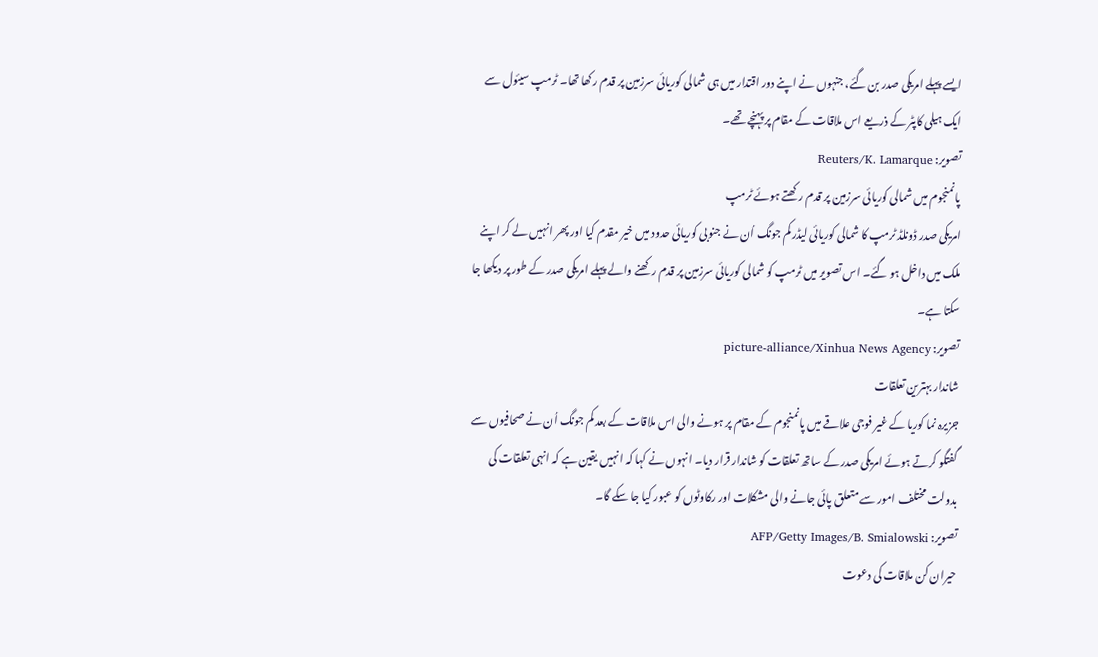ایسے پہلے امریکی صدر بن گئے، جنہوں نے اپنے دور اقتدار میں ہی شمالی کوریائی سرزمین پر قدم رکھا تھا۔ ٹرمپ سیئول سے ایک ہیلی کاپٹر کے ذریعے اس ملاقات کے مقام پر پہنچے تھے۔
تصویر: Reuters/K. Lamarque
پانمنجوم میں شمالی کوریائی سرزمین پر قدم رکھتے ہوئے ٹرمپ
امریکی صدر ڈونلڈ ٹرمپ کا شمالی کوریائی لیڈر کم جونگ اُن نے جنوبی کوریائی حدود میں خیر مقدم کیا اور پھر انہیں لے کر اپنے ملک میں داخل ہو گئے۔ اس تصویر میں ٹرمپ کو شمالی کوریائی سرزمین پر قدم رکھنے والے پہلے امریکی صدر کے طور پر دیکھا جا سکتا ہے۔
تصویر: picture-alliance/Xinhua News Agency
شاندار بہترین تعلقات
جزیرہ نما کوریا کے غیر فوجی علاقے میں پانمنجوم کے مقام پر ہونے والی اس ملاقات کے بعد کم جونگ اُن نے صحافیوں سے گفتگو کرتے ہوئے امریکی صدر کے ساتھ تعلقات کو شاندار قرار دیا۔ انہوں نے کہا کہ انہیں یقین ہے کہ انہی تعلقات کی بدولت مختلف امور سے متعلق پائی جانے والی مشکلات اور رکاوٹوں کو عبور کیا جا سکے گا۔
تصویر: AFP/Getty Images/B. Smialowski
حیران کن ملاقات کی دعوت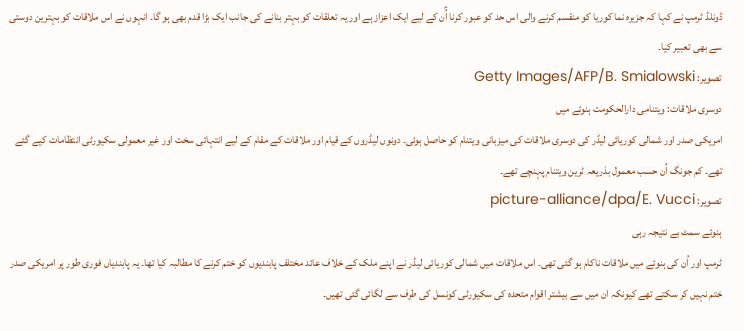ڈونلڈ ٹرمپ نے کہا کہ جزیرہ نما کوریا کو منقسم کرنے والی اس حد کو عبور کرنا اُؑن کے لیے ایک اعزاز ہے اور یہ تعلقات کو بہتر بنانے کی جانب ایک بڑا قدم بھی ہو گا۔ انہوں نے اس ملاقات کو بہترین دوستی سے بھی تعبیر کیا۔
تصویر: Getty Images/AFP/B. Smialowski
دوسری ملاقات: ویتنامی دارالحکومت ہنوئے میں
امریکی صدر اور شمالی کوریائی لیڈر کی دوسری ملاقات کی میزبانی ویتنام کو حاصل ہوئی۔ دونوں لیڈروں کے قیام اور ملاقات کے مقام کے لیے انتہائی سخت اور غیر معمولی سکیورٹی انتظامات کیے گئے تھے۔ کم جونگ اُن حسب معمول بذریعہ ٹرین ویتنام پہنچے تھے۔
تصویر: picture-alliance/dpa/E. Vucci
ہنوئے سمٹ بے نتیجہ رہی
ٹرمپ اور اُن کی ہنوئے میں ملاقات ناکام ہو گئی تھی۔ اس ملاقات میں شمالی کوریائی لیڈر نے اپنے ملک کے خلاف عائد مختلف پابندیوں کو ختم کرنے کا مطالبہ کیا تھا۔ یہ پابندیاں فوری طور پر امریکی صدر ختم نہیں کر سکتے تھے کیونکہ ان میں سے بیشتر اقوام متحدہ کی سکیورٹی کونسل کی طرف سے لگائی گئی تھیں۔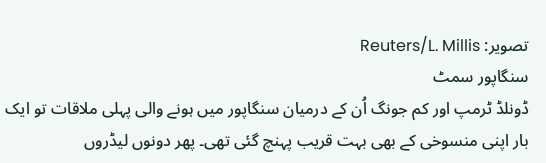تصویر: Reuters/L. Millis
سنگاپور سمٹ
ڈونلڈ ٹرمپ اور کم جونگ اُن کے درمیان سنگاپور میں ہونے والی پہلی ملاقات تو ایک بار اپنی منسوخی کے بھی بہت قریب پہنچ گئی تھی۔ پھر دونوں لیڈروں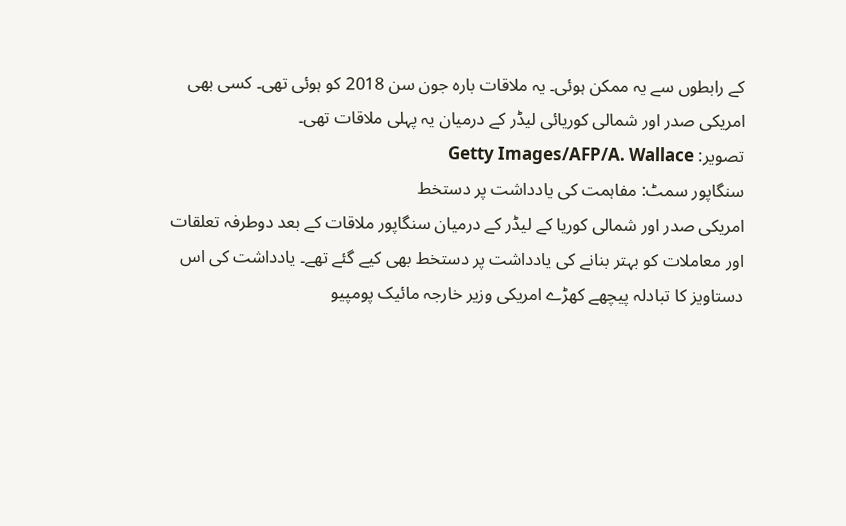کے رابطوں سے یہ ممکن ہوئی۔ یہ ملاقات بارہ جون سن 2018 کو ہوئی تھی۔ کسی بھی امریکی صدر اور شمالی کوریائی لیڈر کے درمیان یہ پہلی ملاقات تھی۔
تصویر: Getty Images/AFP/A. Wallace
سنگاپور سمٹ: مفاہمت کی یادداشت پر دستخط
امریکی صدر اور شمالی کوریا کے لیڈر کے درمیان سنگاپور ملاقات کے بعد دوطرفہ تعلقات اور معاملات کو بہتر بنانے کی یادداشت پر دستخط بھی کیے گئے تھے۔ یادداشت کی اس دستاویز کا تبادلہ پیچھے کھڑے امریکی وزیر خارجہ مائیک پومپیو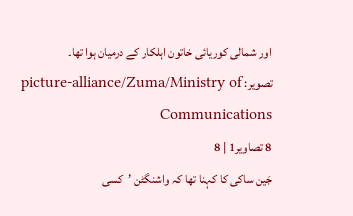اور شمالی کوریائی خاتون اہلکار کے درمیان ہوا تھا۔
تصویر: picture-alliance/Zuma/Ministry of Communications
8 تصاویر1 | 8
جَین ساکی کا کہنا تھا کہ واشنگٹن ’کسی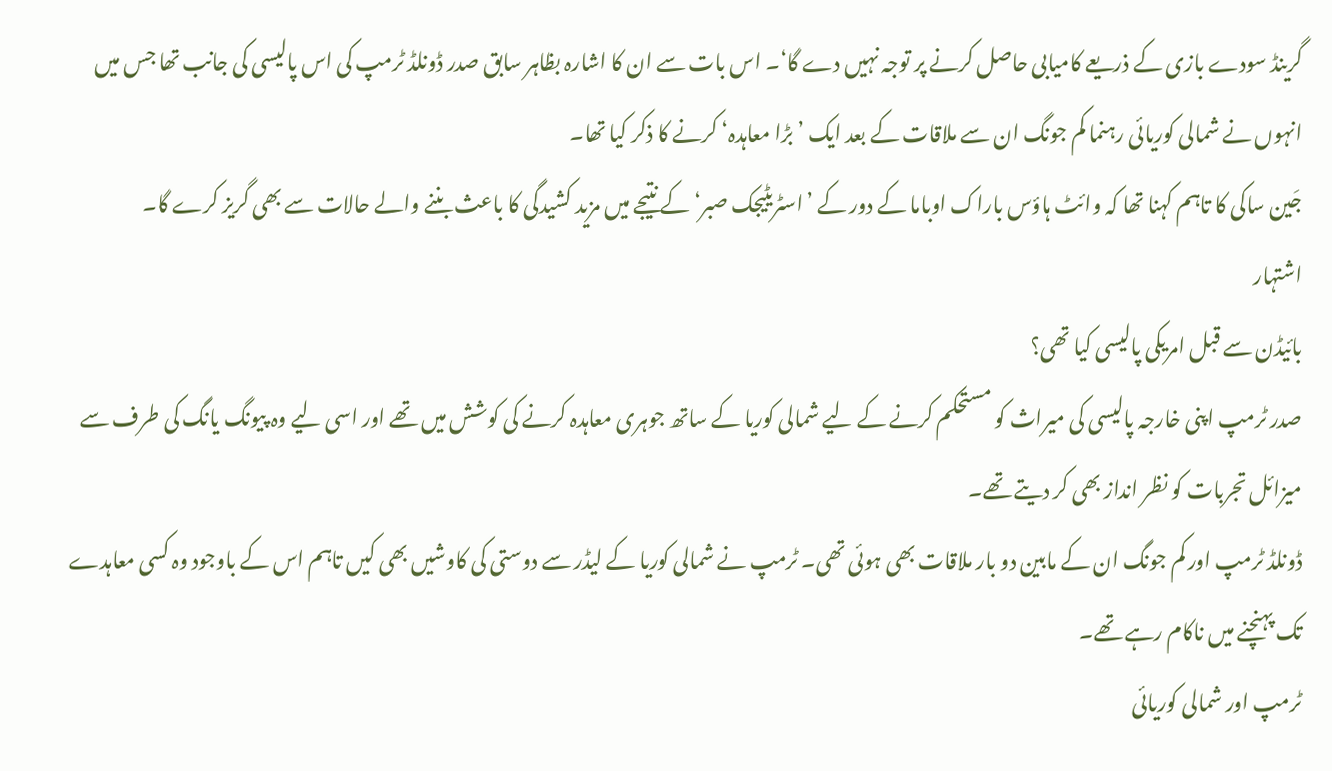گرینڈ سودے بازی کے ذریعے کامیابی حاصل کرنے پر توجہ نہیں دے گا‘۔ اس بات سے ان کا اشارہ بظاہر سابق صدر ڈونلڈ ٹرمپ کی اس پالیسی کی جانب تھا جس میں انہوں نے شمالی کوریائی رہنما کم جونگ ان سے ملاقات کے بعد ایک ’بڑا معاہدہ‘ کرنے کا ذکر کیا تھا۔
جَین ساکی کا تاہم کہنا تھا کہ وائٹ ہاؤس باراک اوباما کے دور کے ’اسٹریٹیجک صبر‘ کے نتیجے میں مزید کشیدگی کا باعث بننے والے حالات سے بھی گریز کرے گا۔
اشتہار
بائیڈن سے قبل امریکی پالیسی کیا تھی؟
صدر ٹرمپ اپنی خارجہ پالیسی کی میراث کو مستحکم کرنے کے لیے شمالی کوریا کے ساتھ جوہری معاہدہ کرنے کی کوشش میں تھے اور اسی لیے وہ پیونگ یانگ کی طرف سے میزائل تجربات کو نظر انداز بھی کر دیتے تھے۔
ڈونلڈ ٹرمپ اور کم جونگ ان کے مابین دو بار ملاقات بھی ہوئی تھی۔ ٹرمپ نے شمالی کوریا کے لیڈر سے دوستی کی کاوشیں بھی کیں تاہم اس کے باوجود وہ کسی معاہدے تک پہنچنے میں ناکام رہے تھے۔
ٹرمپ اور شمالی کوریائی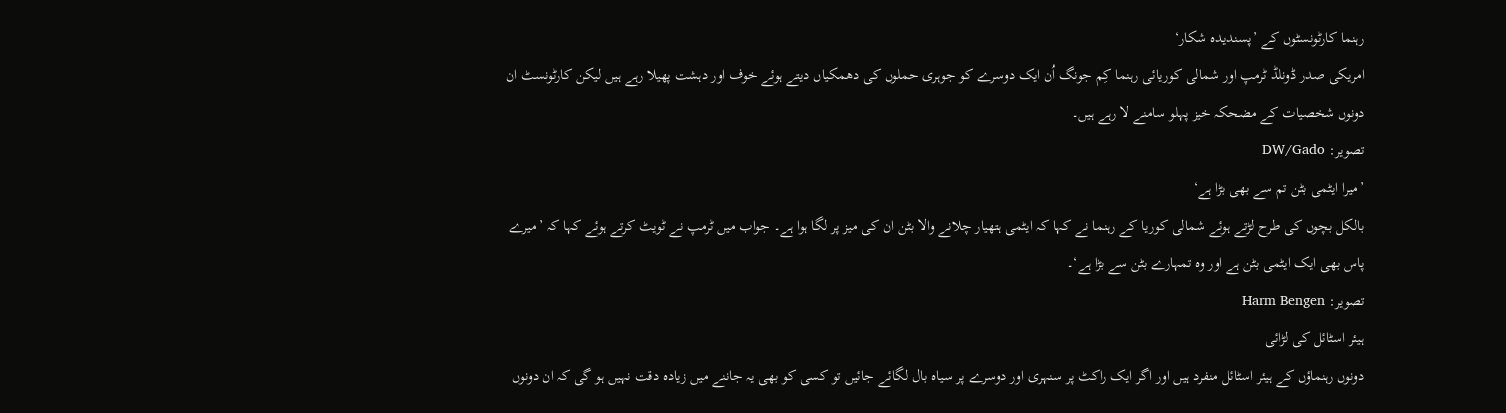رہنما کارٹونسٹوں کے ’پسندیدہ شکار‘
امریکی صدر ڈونلڈ ٹرمپ اور شمالی کوریائی رہنما کِم جونگ اُن ایک دوسرے کو جوہری حملوں کی دھمکیاں دیتے ہوئے خوف اور دہشت پھیلا رہے ہیں لیکن کارٹونسٹ ان دونوں شخصیات کے مضحکہ خیز پہلو سامنے لا رہے ہیں۔
تصویر: DW/Gado
’میرا ایٹمی بٹن تم سے بھی بڑا ہے‘
بالکل بچوں کی طرح لڑتے ہوئے شمالی کوریا کے رہنما نے کہا کہ ایٹمی ہتھیار چلانے والا بٹن ان کی میز پر لگا ہوا ہے۔ جواب میں ٹرمپ نے ٹویٹ کرتے ہوئے کہا کہ ’میرے پاس بھی ایک ایٹمی بٹن ہے اور وہ تمہارے بٹن سے بڑا ہے‘۔
تصویر: Harm Bengen
ہیئر اسٹائل کی لڑائی
دونوں رہنماؤں کے ہیئر اسٹائل منفرد ہیں اور اگر ایک راکٹ پر سنہری اور دوسرے پر سیاہ بال لگائے جائیں تو کسی کو بھی یہ جاننے میں زیادہ دقت نہیں ہو گی کہ ان دونوں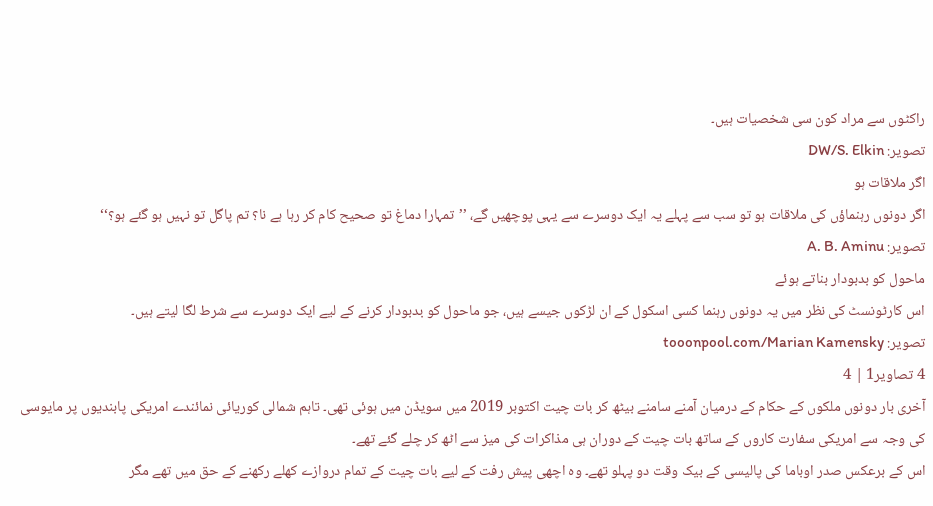راکٹوں سے مراد کون سی شخصیات ہیں۔
تصویر: DW/S. Elkin
اگر ملاقات ہو
اگر دونوں رہنماؤں کی ملاقات ہو تو سب سے پہلے یہ ایک دوسرے سے یہی پوچھیں گے، ’’تمہارا دماغ تو صحیح کام کر رہا ہے نا؟ تم پاگل تو نہیں ہو گئے ہو؟‘‘
تصویر: A. B. Aminu
ماحول کو بدبودار بناتے ہوئے
اس کارٹونسٹ کی نظر میں یہ دونوں رہنما کسی اسکول کے ان لڑکوں جیسے ہیں، جو ماحول کو بدبودار کرنے کے لیے ایک دوسرے سے شرط لگا لیتے ہیں۔
تصویر: tooonpool.com/Marian Kamensky
4 تصاویر1 | 4
آخری بار دونوں ملکوں کے حکام کے درمیان آمنے سامنے بیٹھ کر بات چیت اکتوبر 2019 میں سویڈن میں ہوئی تھی۔ تاہم شمالی کوریائی نمائندے امریکی پابندیوں پر مایوسی کی وجہ سے امریکی سفارت کاروں کے ساتھ بات چیت کے دوران ہی مذاکرات کی میز سے اٹھ کر چلے گئے تھے۔
اس کے برعکس صدر اوباما کی پالیسی کے بیک وقت دو پہلو تھے۔ وہ اچھی پیش رفت کے لیے بات چیت کے تمام دروازے کھلے رکھنے کے حق میں تھے مگر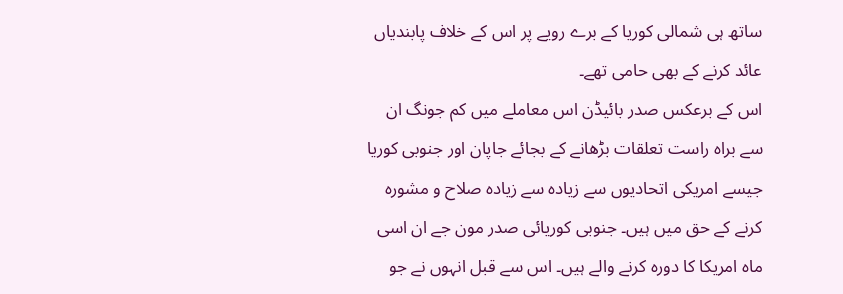ساتھ ہی شمالی کوریا کے برے رویے پر اس کے خلاف پابندیاں عائد کرنے کے بھی حامی تھے۔
اس کے برعکس صدر بائیڈن اس معاملے میں کم جونگ ان سے براہ راست تعلقات بڑھانے کے بجائے جاپان اور جنوبی کوریا جیسے امریکی اتحادیوں سے زیادہ سے زیادہ صلاح و مشورہ کرنے کے حق میں ہیں۔ جنوبی کوریائی صدر مون جے ان اسی ماہ امریکا کا دورہ کرنے والے ہیں۔ اس سے قبل انہوں نے جو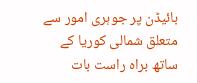بائیڈن پر جوہری امور سے متعلق شمالی کوریا کے ساتھ براہ راست بات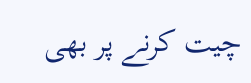چیت کرنے پر بھی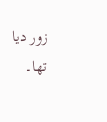زور دیا تھا۔